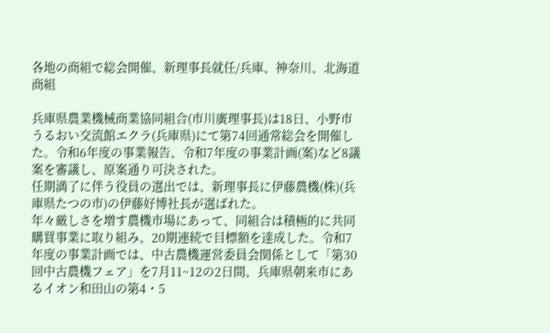各地の商組で総会開催、新理事長就任/兵庫、神奈川、北海道商組

兵庫県農業機械商業協同組合(市川廣理事長)は18日、小野市うるおい交流館エクラ(兵庫県)にて第74回通常総会を開催した。令和6年度の事業報告、令和7年度の事業計画(案)など8議案を審議し、原案通り可決された。
任期満了に伴う役員の選出では、新理事長に伊藤農機(株)(兵庫県たつの市)の伊藤好博社長が選ばれた。
年々厳しさを増す農機市場にあって、同組合は積極的に共同購買事業に取り組み、20期連続で目標額を達成した。令和7年度の事業計画では、中古農機運営委員会関係として「第30回中古農機フェア」を7月11~12の2日間、兵庫県朝来市にあるイオン和田山の第4・5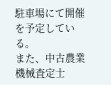駐車場にて開催を予定している。
また、中古農業機械査定士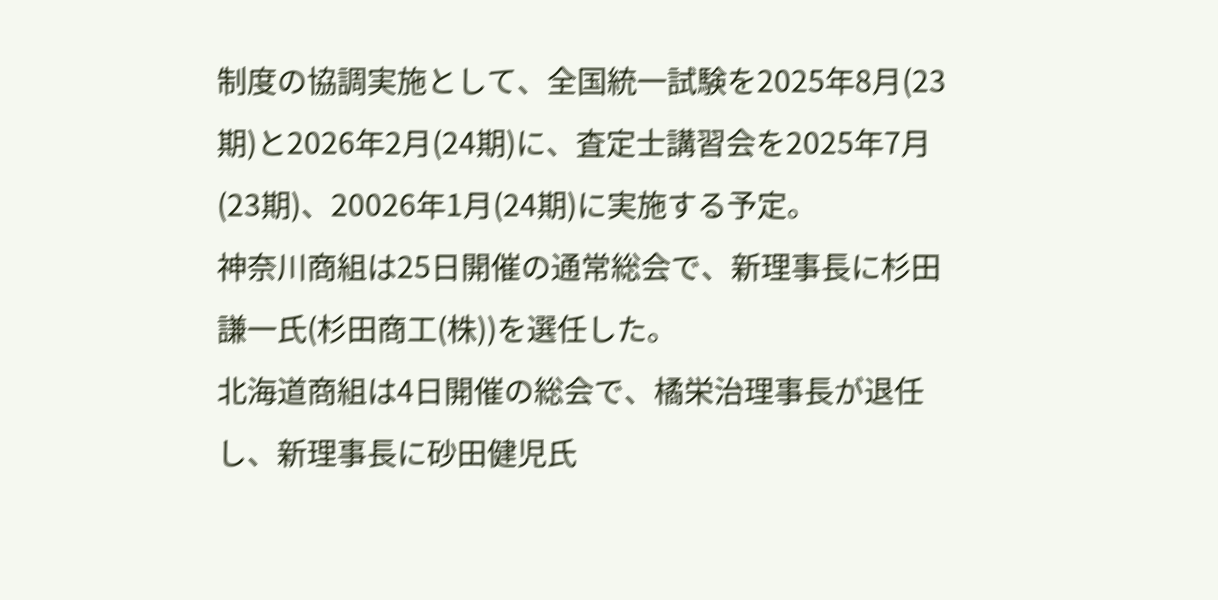制度の協調実施として、全国統一試験を2025年8月(23期)と2026年2月(24期)に、査定士講習会を2025年7月(23期)、20026年1月(24期)に実施する予定。
神奈川商組は25日開催の通常総会で、新理事長に杉田謙一氏(杉田商工(株))を選任した。
北海道商組は4日開催の総会で、橘栄治理事長が退任し、新理事長に砂田健児氏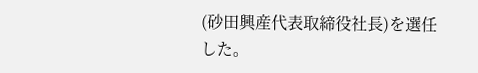(砂田興産代表取締役社長)を選任した。